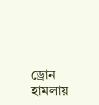ড্রোন হামলায়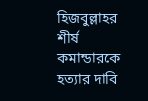হিজবুল্লাহর শীর্ষ কমান্ডারকে হত্যার দাবি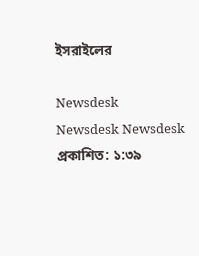ইসরাইলের

Newsdesk
Newsdesk Newsdesk
প্রকাশিত: ১:৩৯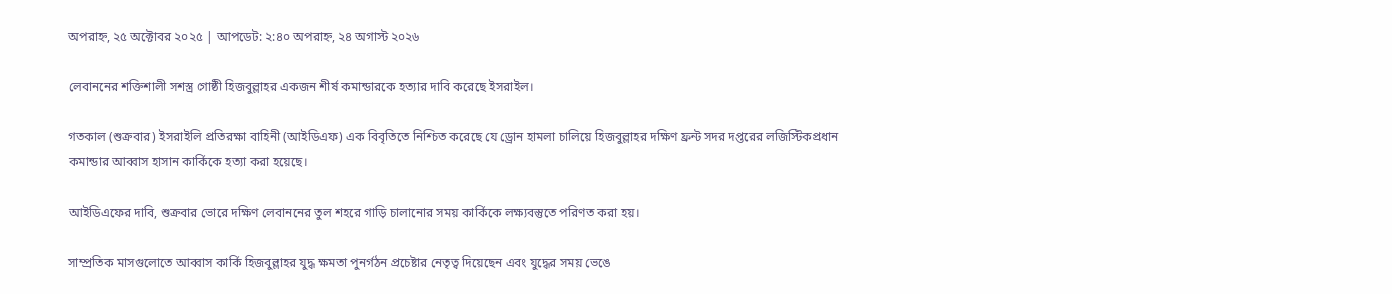অপরাহ্ন, ২৫ অক্টোবর ২০২৫ | আপডেট: ২:৪০ অপরাহ্ন, ২৪ অগাস্ট ২০২৬

লেবাননের শক্তিশালী সশস্ত্র গোষ্ঠী হিজবুল্লাহর একজন শীর্ষ কমান্ডারকে হত্যার দাবি করেছে ইসরাইল।

গতকাল (শুক্রবার) ইসরাইলি প্রতিরক্ষা বাহিনী (আইডিএফ) এক বিবৃতিতে নিশ্চিত করেছে যে ড্রোন হামলা চালিয়ে হিজবুল্লাহর দক্ষিণ ফ্রন্ট সদর দপ্তরের লজিস্টিকপ্রধান কমান্ডার আব্বাস হাসান কার্কিকে হত্যা করা হয়েছে।

আইডিএফের দাবি, শুক্রবার ভোরে দক্ষিণ লেবাননের তুল শহরে গাড়ি চালানোর সময় কার্কিকে লক্ষ্যবস্তুতে পরিণত করা হয়।

সাম্প্রতিক মাসগুলোতে আব্বাস কার্কি হিজবুল্লাহর যুদ্ধ ক্ষমতা পুনর্গঠন প্রচেষ্টার নেতৃত্ব দিয়েছেন এবং যুদ্ধের সময় ভেঙে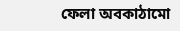ফেলা অবকাঠামো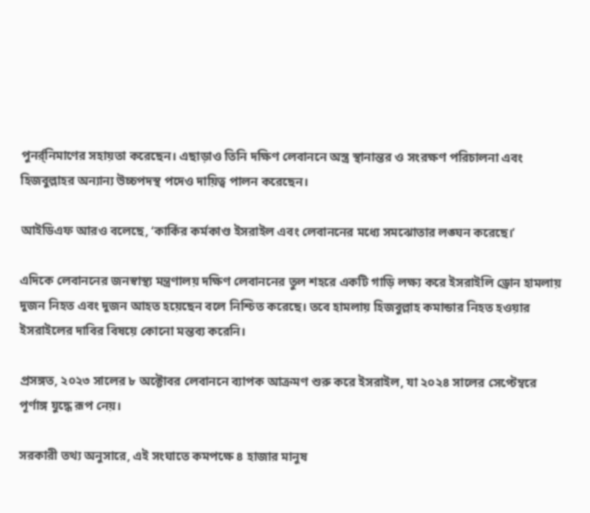পুনর্র্নিমাণের সহায়তা করেছেন। এছাড়াও তিনি দক্ষিণ লেবাননে অস্ত্র স্থানান্তর ও সংরক্ষণ পরিচালনা এবং হিজবুল্লাহর অন্যান্য উচ্চপদস্থ পদেও দায়িত্ব পালন করেছেন।

আইডিএফ আরও বলেছে, ‘কার্কির কর্মকাণ্ড ইসরাইল এবং লেবাননের মধ্যে সমঝোতার লঙ্ঘন করেছে।’

এদিকে লেবাননের জনস্বাস্থ্য মন্ত্রণালয় দক্ষিণ লেবাননের তুল শহরে একটি গাড়ি লক্ষ্য করে ইসরাইলি ড্রোন হামলায় দুজন নিহত এবং দুজন আহত হয়েছেন বলে নিশ্চিত করেছে। তবে হামলায় হিজবুল্লাহ কমান্ডার নিহত হওয়ার ইসরাইলের দাবির বিষয়ে কোনো মন্তব্য করেনি।

প্রসঙ্গত, ২০২৩ সালের ৮ অক্টোবর লেবাননে ব্যাপক আক্রমণ শুরু করে ইসরাইল, যা ২০২৪ সালের সেপ্টেম্বরে পূর্ণাঙ্গ যুদ্ধে রূপ নেয়।

সরকারী তথ্য অনুসারে, এই সংঘাতে কমপক্ষে ৪ হাজার মানুষ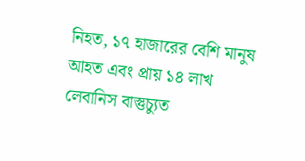নিহত, ১৭ হাজারের বেশি মানুষ আহত এবং প্রায় ১৪ লাখ লেবানিস বাস্তুচ্যুত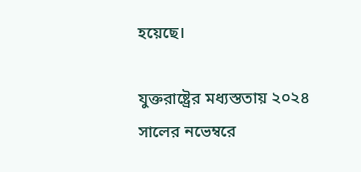হয়েছে।

যুক্তরাষ্ট্রের মধ্যস্ততায় ২০২৪ সালের নভেম্বরে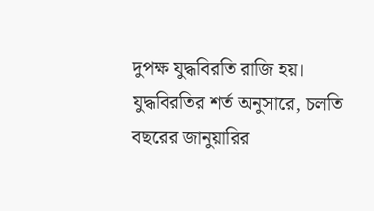দুপক্ষ যুদ্ধবিরতি রাজি হয়। যুদ্ধবিরতির শর্ত অনুসারে, চলতি বছরের জানুয়ারির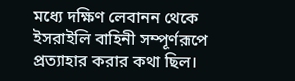মধ্যে দক্ষিণ লেবানন থেকে ইসরাইলি বাহিনী সম্পূর্ণরূপে প্রত্যাহার করার কথা ছিল।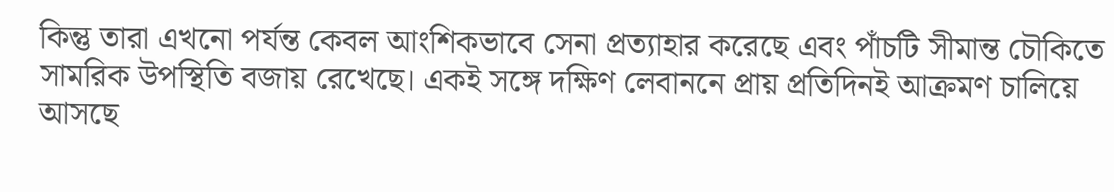কিন্তু তারা এখনো পর্যন্ত কেবল আংশিকভাবে সেনা প্রত্যাহার করেছে এবং পাঁচটি সীমান্ত চৌকিতে সামরিক উপস্থিতি বজায় রেখেছে। একই সঙ্গে দক্ষিণ লেবাননে প্রায় প্রতিদিনই আক্রমণ চালিয়ে আসছে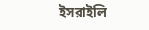ইসরাইলি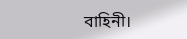বাহিনী।